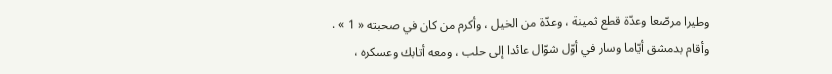وطيرا مرصّعا وعدّة قطع ثمينة ، وعدّة من الخيل ، وأكرم من كان في صحبته « 1 » .
وأقام بدمشق أيّاما وسار في أوّل شوّال عائدا إلى حلب ، ومعه أتابك وعسكره ،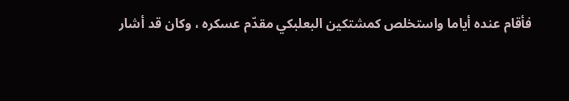فأقام عنده أياما واستخلص كمشتكين البعلبكي مقدّم عسكره ، وكان قد أشار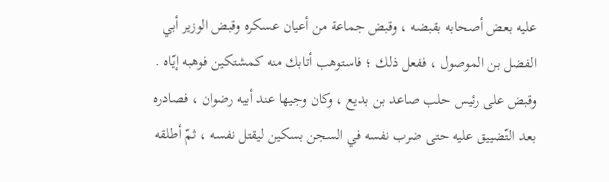عليه بعض أصحابه بقبضه ، وقبض جماعة من أعيان عسكره وقبض الوزير أبي الفضل بن الموصول ، ففعل ذلك ؛ فاستوهب أتابك منه كمشتكين فوهبه إيّاه .
وقبض على رئيس حلب صاعد بن بديع ، وكان وجيها عند أبيه رضوان ، فصادره بعد التّضييق عليه حتى ضرب نفسه في السجن بسكين ليقتل نفسه ، ثمّ أطلقه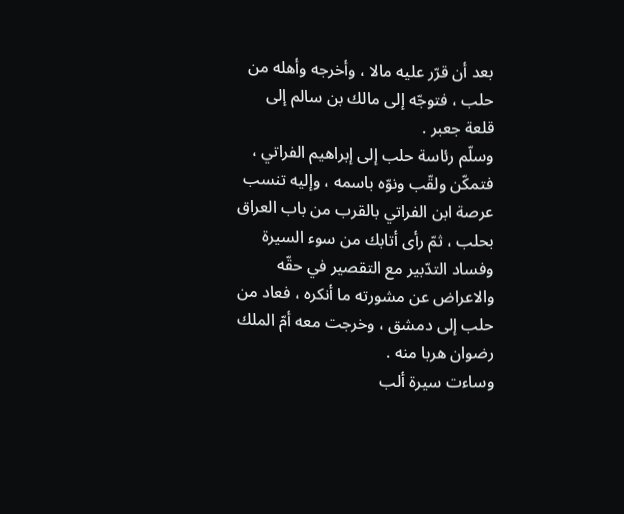بعد أن قرّر عليه مالا ، وأخرجه وأهله من حلب ، فتوجّه إلى مالك بن سالم إلى قلعة جعبر .
وسلّم رئاسة حلب إلى إبراهيم الفراتي ، فتمكّن ولقّب ونوّه باسمه ، وإليه تنسب عرصة ابن الفراتي بالقرب من باب العراق بحلب ، ثمّ رأى أتابك من سوء السيرة وفساد التدّبير مع التقصير في حقّه والاعراض عن مشورته ما أنكره ، فعاد من حلب إلى دمشق ، وخرجت معه أمّ الملك رضوان هربا منه .
وساءت سيرة ألب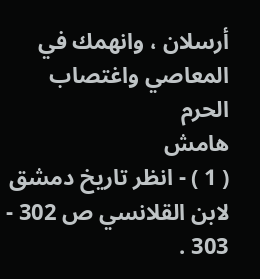أرسلان ، وانهمك في المعاصي واغتصاب الحرم
هامش
( 1 ) - انظر تاريخ دمشق لابن القلانسي ص 302 - 303 .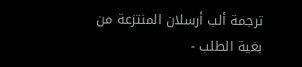ترجمة ألب أرسلان المنتزعة من بغية الطلب -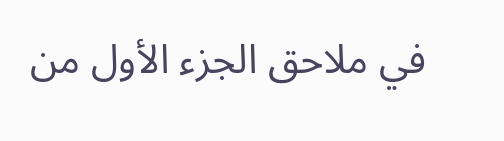في ملاحق الجزء الأول من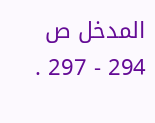المدخل ص 294 - 297 .